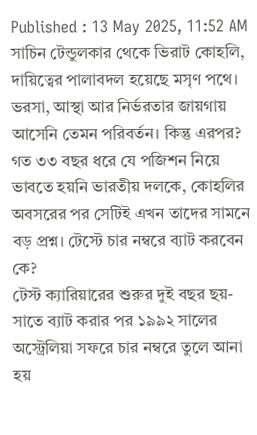Published : 13 May 2025, 11:52 AM
সাচিন টেন্ডুলকার থেকে ভিরাট কোহলি, দায়িত্বের পালাবদল হয়েছে মসৃণ পথে। ভরসা, আস্থা আর নির্ভরতার জায়গায় আসেনি তেমন পরিবর্তন। কিন্তু এরপর? গত ৩৩ বছর ধরে যে পজিশন নিয়ে ভাবতে হয়নি ভারতীয় দলকে, কোহলির অবসরের পর সেটিই এখন তাদের সামনে বড় প্রশ্ন। টেস্টে চার নম্বরে ব্যাট করবেন কে?
টেস্ট ক্যারিয়ারের শুরুর দুই বছর ছয়-সাতে ব্যাট করার পর ১৯৯২ সালের অস্ট্রেলিয়া সফরে চার নম্বরে তুলে আনা হয়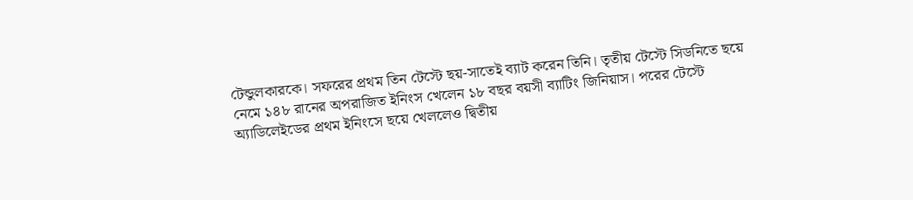টেন্ডুলকারকে। সফরের প্রথম তিন টেস্টে ছয়-সাতেই ব্যাট করেন তিনি। তৃতীয় টেস্টে সিডনিতে ছয়ে নেমে ১৪৮ রানের অপরাজিত ইনিংস খেলেন ১৮ বছর বয়সী ব্যাটিং জিনিয়াস। পরের টেস্টে অ্যাডিলেইডের প্রথম ইনিংসে ছয়ে খেললেও দ্বিতীয়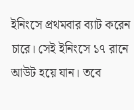ইনিংসে প্রথমবার ব্যাট করেন চারে। সেই ইনিংসে ১৭ রানে আউট হয়ে যান। তবে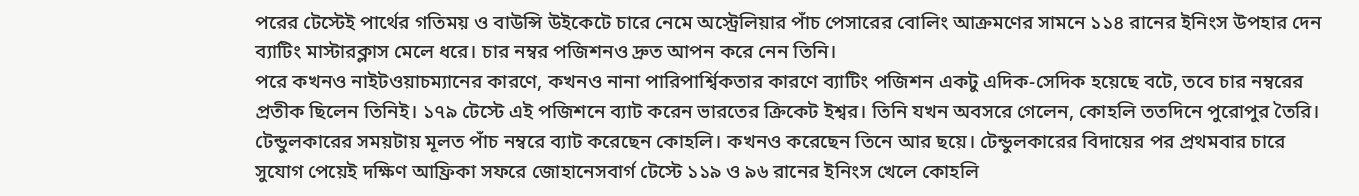পরের টেস্টেই পার্থের গতিময় ও বাউন্সি উইকেটে চারে নেমে অস্ট্রেলিয়ার পাঁচ পেসারের বোলিং আক্রমণের সামনে ১১৪ রানের ইনিংস উপহার দেন ব্যাটিং মাস্টারক্লাস মেলে ধরে। চার নম্বর পজিশনও দ্রুত আপন করে নেন তিনি।
পরে কখনও নাইটওয়াচম্যানের কারণে, কখনও নানা পারিপার্শ্বিকতার কারণে ব্যাটিং পজিশন একটু এদিক-সেদিক হয়েছে বটে, তবে চার নম্বরের প্রতীক ছিলেন তিনিই। ১৭৯ টেস্টে এই পজিশনে ব্যাট করেন ভারতের ক্রিকেট ইশ্বর। তিনি যখন অবসরে গেলেন, কোহলি ততদিনে পুরোপুর তৈরি।
টেন্ডুলকারের সময়টায় মূলত পাঁচ নম্বরে ব্যাট করেছেন কোহলি। কখনও করেছেন তিনে আর ছয়ে। টেন্ডুলকারের বিদায়ের পর প্রথমবার চারে সুযোগ পেয়েই দক্ষিণ আফ্রিকা সফরে জোহানেসবার্গ টেস্টে ১১৯ ও ৯৬ রানের ইনিংস খেলে কোহলি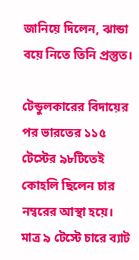জানিয়ে দিলেন, ঝান্ডা বয়ে নিতে তিনি প্রস্তুত।

টেন্ডুলকারের বিদায়ের পর ভারতের ১১৫ টেস্টের ৯৮টিতেই কোহলি ছিলেন চার নম্বরের আস্থা হয়ে। মাত্র ৯ টেস্টে চারে ব্যাট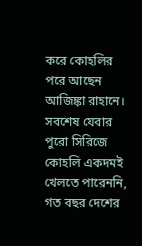করে কোহলির পরে আছেন আজিঙ্কা রাহানে।
সবশেষ যেবার পুরো সিরিজে কোহলি একদমই খেলতে পারেননি, গত বছর দেশের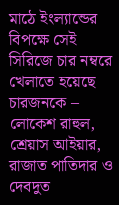মাঠে ইংল্যান্ডের বিপক্ষে সেই সিরিজে চার নম্বরে খেলাতে হয়েছে চারজনকে – লোকেশ রাহুল, শ্রেয়াস আইয়ার, রাজাত পাতিদার ও দেবদুত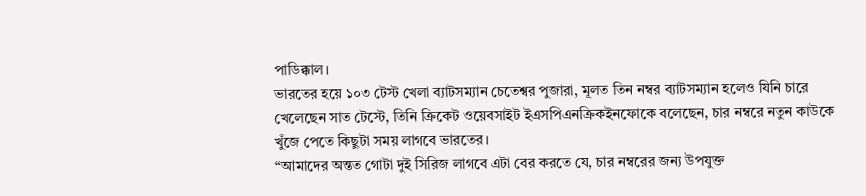পাডিক্কাল।
ভারতের হয়ে ১০৩ টেস্ট খেলা ব্যাটসম্যান চেতেশ্বর পুজারা, মূলত তিন নম্বর ব্যাটসম্যান হলেও যিনি চারে খেলেছেন সাত টেস্টে, তিনি ক্রিকেট ওয়েবসাইট ইএসপিএনক্রিকইনফোকে বলেছেন, চার নম্বরে নতুন কাউকে খুঁজে পেতে কিছুটা সময় লাগবে ভারতের।
“আমাদের অন্তত গোটা দুই সিরিজ লাগবে এটা বের করতে যে, চার নম্বরের জন্য উপযুক্ত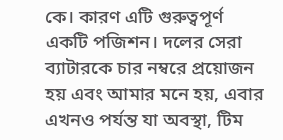কে। কারণ এটি গুরুত্বপূর্ণ একটি পজিশন। দলের সেরা ব্যাটারকে চার নম্বরে প্রয়োজন হয় এবং আমার মনে হয়, এবার এখনও পর্যন্ত যা অবস্থা, টিম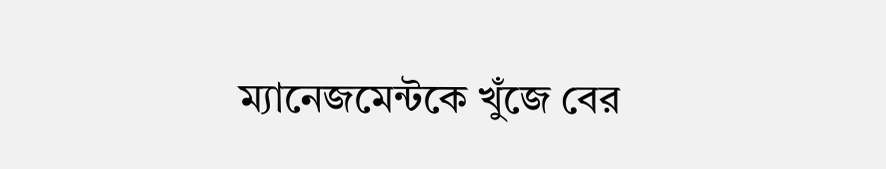ম্যানেজমেন্টকে খুঁজে বের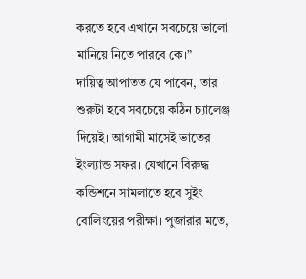করতে হবে এখানে সবচেয়ে ভালো মানিয়ে নিতে পারবে কে।”
দায়িত্ব আপাতত যে পাবেন, তার শুরুটা হবে সবচেয়ে কঠিন চ্যালেঞ্জ দিয়েই। আগামী মাসেই ভাতের ইংল্যান্ড সফর। যেখানে বিরুদ্ধ কন্ডিশনে সামলাতে হবে সুইং বোলিংয়ের পরীক্ষা। পুজারার মতে,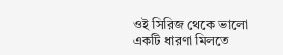ওই সিরিজ থেকে ভালো একটি ধারণা মিলতে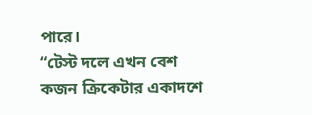পারে।
“টেস্ট দলে এখন বেশ কজন ক্রিকেটার একাদশে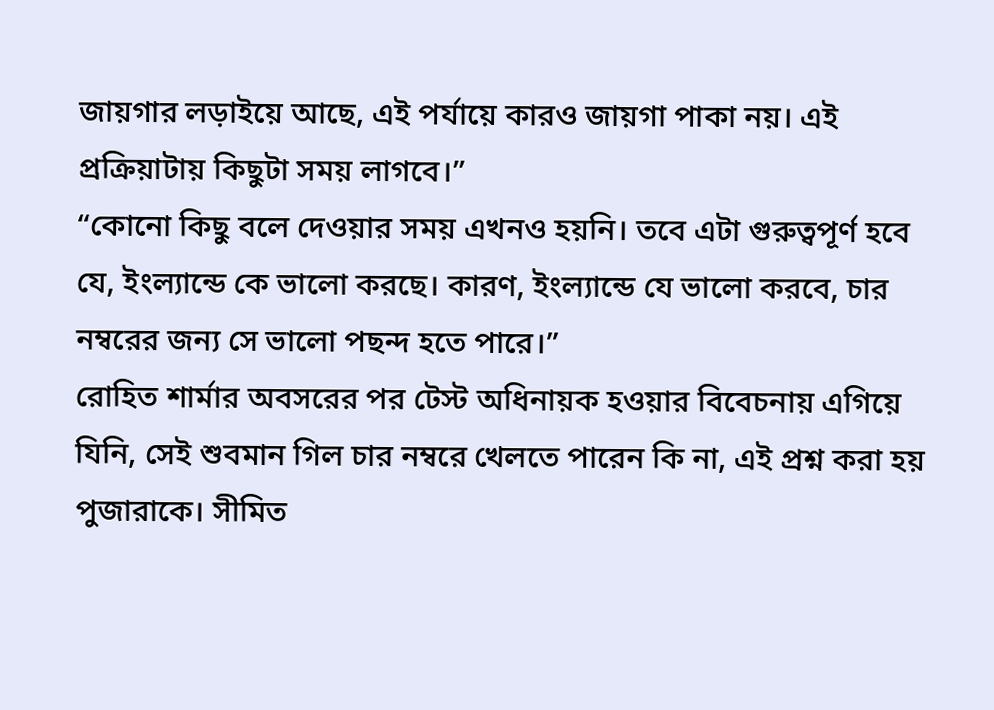জায়গার লড়াইয়ে আছে, এই পর্যায়ে কারও জায়গা পাকা নয়। এই প্রক্রিয়াটায় কিছুটা সময় লাগবে।”
“কোনো কিছু বলে দেওয়ার সময় এখনও হয়নি। তবে এটা গুরুত্বপূর্ণ হবে যে, ইংল্যান্ডে কে ভালো করছে। কারণ, ইংল্যান্ডে যে ভালো করবে, চার নম্বরের জন্য সে ভালো পছন্দ হতে পারে।”
রোহিত শার্মার অবসরের পর টেস্ট অধিনায়ক হওয়ার বিবেচনায় এগিয়ে যিনি, সেই শুবমান গিল চার নম্বরে খেলতে পারেন কি না, এই প্রশ্ন করা হয় পুজারাকে। সীমিত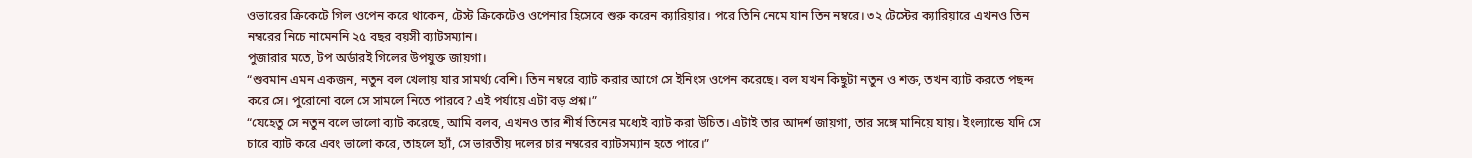ওভারের ক্রিকেটে গিল ওপেন করে থাকেন, টেস্ট ক্রিকেটেও ওপেনার হিসেবে শুরু করেন ক্যারিয়ার। পরে তিনি নেমে যান তিন নম্বরে। ৩২ টেস্টের ক্যারিয়ারে এখনও তিন নম্বরের নিচে নামেননি ২৫ বছর বয়সী ব্যাটসম্যান।
পুজারার মতে, টপ অর্ডারই গিলের উপযুক্ত জায়গা।
“শুবমান এমন একজন, নতুন বল খেলায় যার সামর্থ্য বেশি। তিন নম্বরে ব্যাট করার আগে সে ইনিংস ওপেন করেছে। বল যখন কিছুটা নতুন ও শক্ত, তখন ব্যাট করতে পছন্দ করে সে। পুরোনো বলে সে সামলে নিতে পারবে? এই পর্যায়ে এটা বড় প্রশ্ন।”
“যেহেতু সে নতুন বলে ভালো ব্যাট করেছে, আমি বলব, এখনও তার শীর্ষ তিনের মধ্যেই ব্যাট করা উচিত। এটাই তার আদর্শ জায়গা, তার সঙ্গে মানিয়ে যায়। ইংল্যান্ডে যদি সে চারে ব্যাট করে এবং ভালো করে, তাহলে হ্যাঁ, সে ভারতীয় দলের চার নম্বরের ব্যাটসম্যান হতে পারে।”